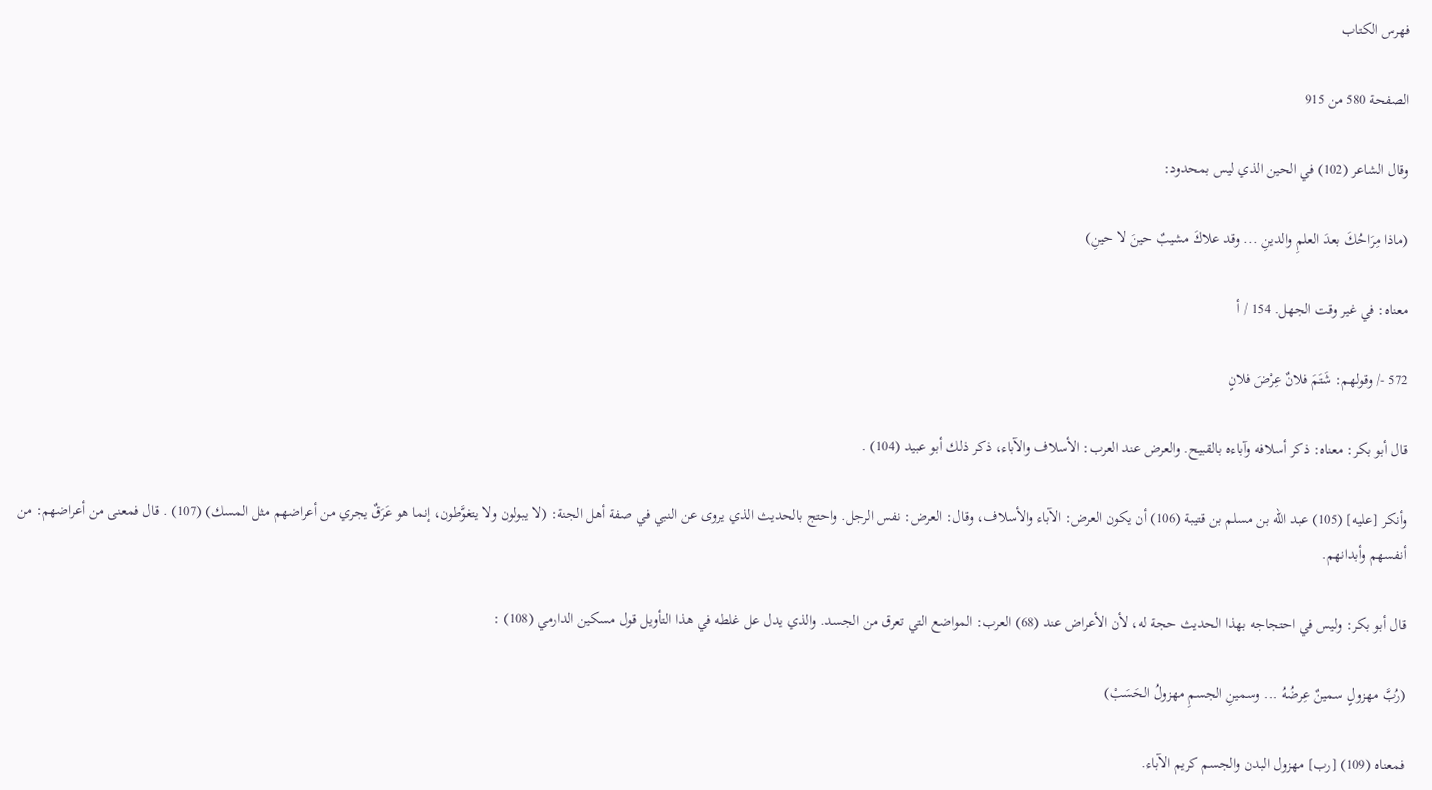فهرس الكتاب

الصفحة 580 من 915

وقال الشاعر (102) في الحين الذي ليس بمحدود:

(ماذا مِرَاحُكَ بعدَ العلمِ والدينِ ... وقد علاكَ مشيبٌ حينَ لا حينِ)

معناه: في غير وقت الجهل. 154 / أ

572 -/ وقولهم: شَتَمَ فلانٌ عِرْضَ فلانٍ

قال أبو بكر: معناه: ذكر أسلافه وآباءه بالقبيح. والعرض عند العرب: الأسلاف والآباء، ذكر ذلك أبو عبيد (104) .

وأنكر [عليه] (105) عبد الله بن مسلم بن قتيبة (106) أن يكون العرض: الآباء والأسلاف، وقال: العرض: نفس الرجل. واحتج بالحديث الذي يروى عن النبي في صفة أهل الجنة: (لا يبولون ولا يتغوَّطون، إنما هو عَرَقٌ يجري من أعراضهم مثل المسك) (107) . قال فمعنى من أعراضهم: من أنفسهم وأبدانهم.

قال أبو بكر: وليس في احتجاجه بهذا الحديث حجة له، لأن الأعراض عند (68) العرب: المواضع التي تعرق من الجسد. والذي يدل عل غلطه في هذا التأويل قول مسكين الدارمي (108) :

(رُبَّ مهزولٍ سمينٌ عِرضُهُ ... وسمينِ الجسمِ مهزولُ الحَسَبْ)

فمعناه (109) [رب] مهزول البدن والجسم كريم الآباء.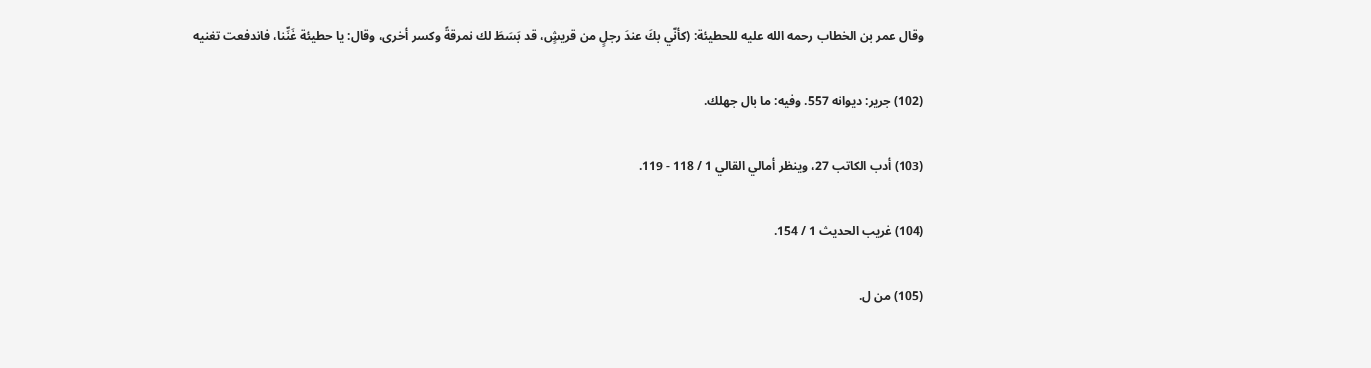وقال عمر بن الخطاب رحمه الله عليه للحطيئة: (كأنّي بكَ عندَ رجلٍ من قريشٍ، قد بَسَطَ لك نمرقةً وكسر أخرى، وقال: يا حطيئة غَنِّنا، فاندفعت تغنيه

(102) جرير: ديوانه 557. وفيه: ما بال جهلك.

(103) أدب الكاتب 27، وينظر أمالي القالي 1 / 118 - 119.

(104) غريب الحديث 1 / 154.

(105) من ل.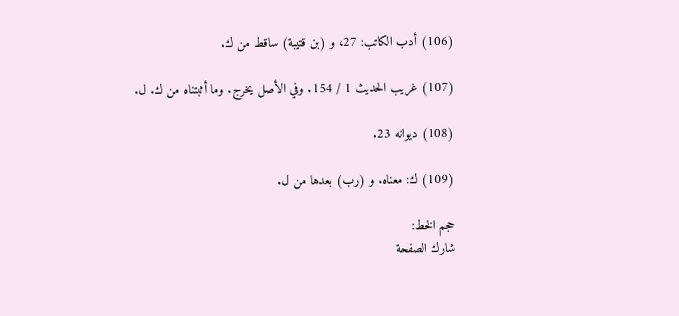(106) أدب الكاتب: 27، و (بن قتيبة) ساقط من ك.

(107) غريب الحديث 1 / 154. وفي الأصل يخرج. وما أثبتناه من ك. ل.

(108) ديوانه 23.

(109) ك: معناه. و (رب) بعدها من ل.

حجم الخط:
شارك الصفحة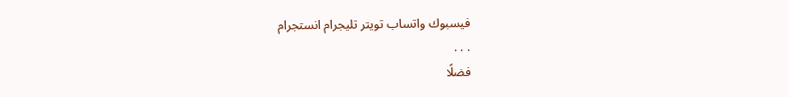فيسبوك واتساب تويتر تليجرام انستجرام
. . .
فضلًا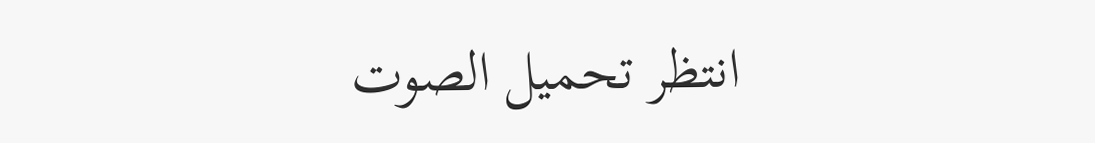انتظر تحميل الصوت